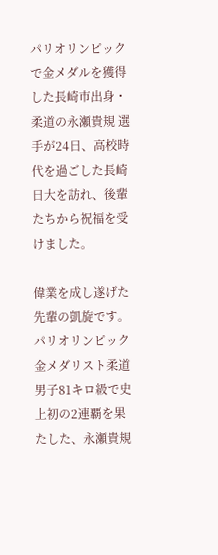パリオリンピックで金メダルを獲得した長崎市出身・柔道の永瀬貴規 選手が24日、高校時代を過ごした長崎日大を訪れ、後輩たちから祝福を受けました。

偉業を成し遂げた先輩の凱旋です。パリオリンピック金メダリスト柔道男子81キロ級で史上初の2連覇を果たした、永瀬貴規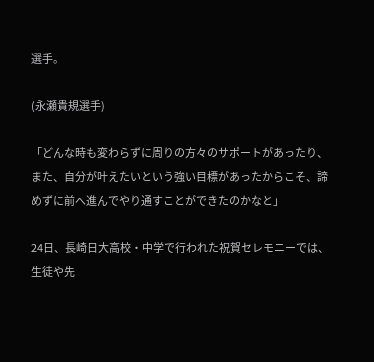選手。

(永瀬貴規選手)

「どんな時も変わらずに周りの方々のサポートがあったり、また、自分が叶えたいという強い目標があったからこそ、諦めずに前へ進んでやり通すことができたのかなと」

24日、長崎日大高校・中学で行われた祝賀セレモニーでは、生徒や先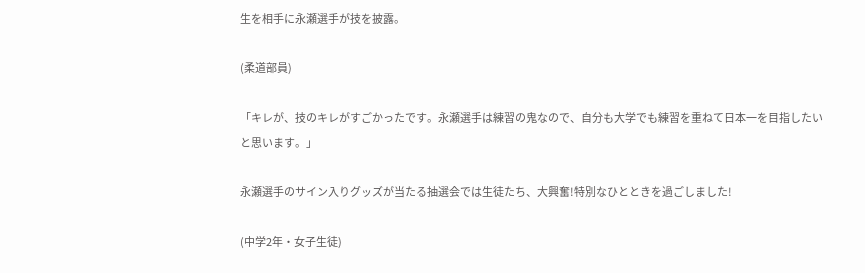生を相手に永瀬選手が技を披露。

(柔道部員)

「キレが、技のキレがすごかったです。永瀬選手は練習の鬼なので、自分も大学でも練習を重ねて日本一を目指したいと思います。」

永瀬選手のサイン入りグッズが当たる抽選会では生徒たち、大興奮!特別なひとときを過ごしました!

(中学2年・女子生徒)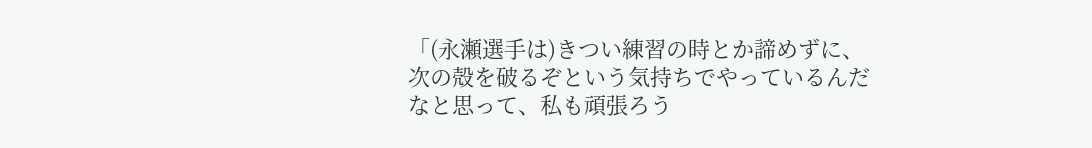「(永瀬選手は)きつい練習の時とか諦めずに、次の殻を破るぞという気持ちでやっているんだなと思って、私も頑張ろう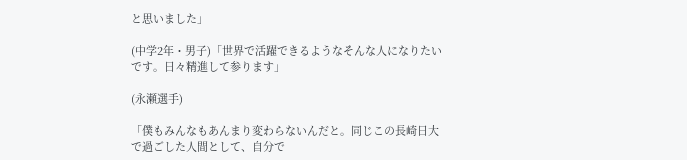と思いました」

(中学2年・男子)「世界で活躍できるようなそんな人になりたいです。日々精進して参ります」

(永瀬選手)

「僕もみんなもあんまり変わらないんだと。同じこの長崎日大で過ごした人間として、自分で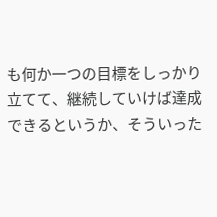も何か一つの目標をしっかり立てて、継続していけば達成できるというか、そういった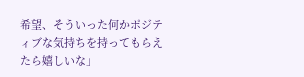希望、そういった何かポジティブな気持ちを持ってもらえたら嬉しいな」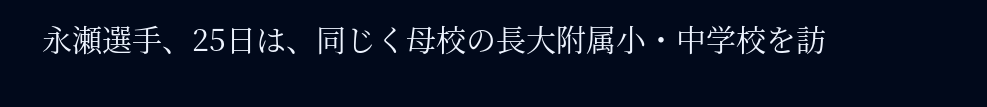永瀬選手、25日は、同じく母校の長大附属小・中学校を訪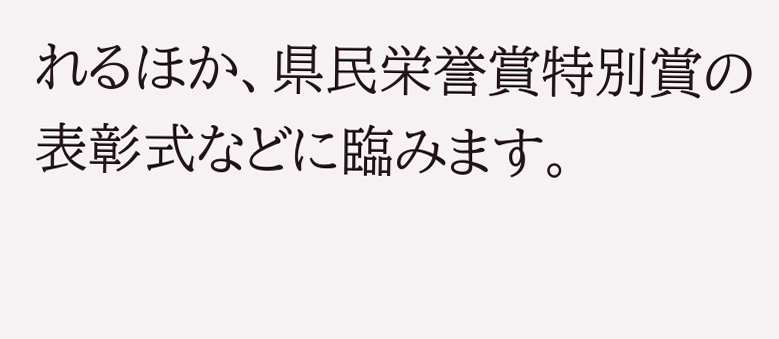れるほか、県民栄誉賞特別賞の表彰式などに臨みます。